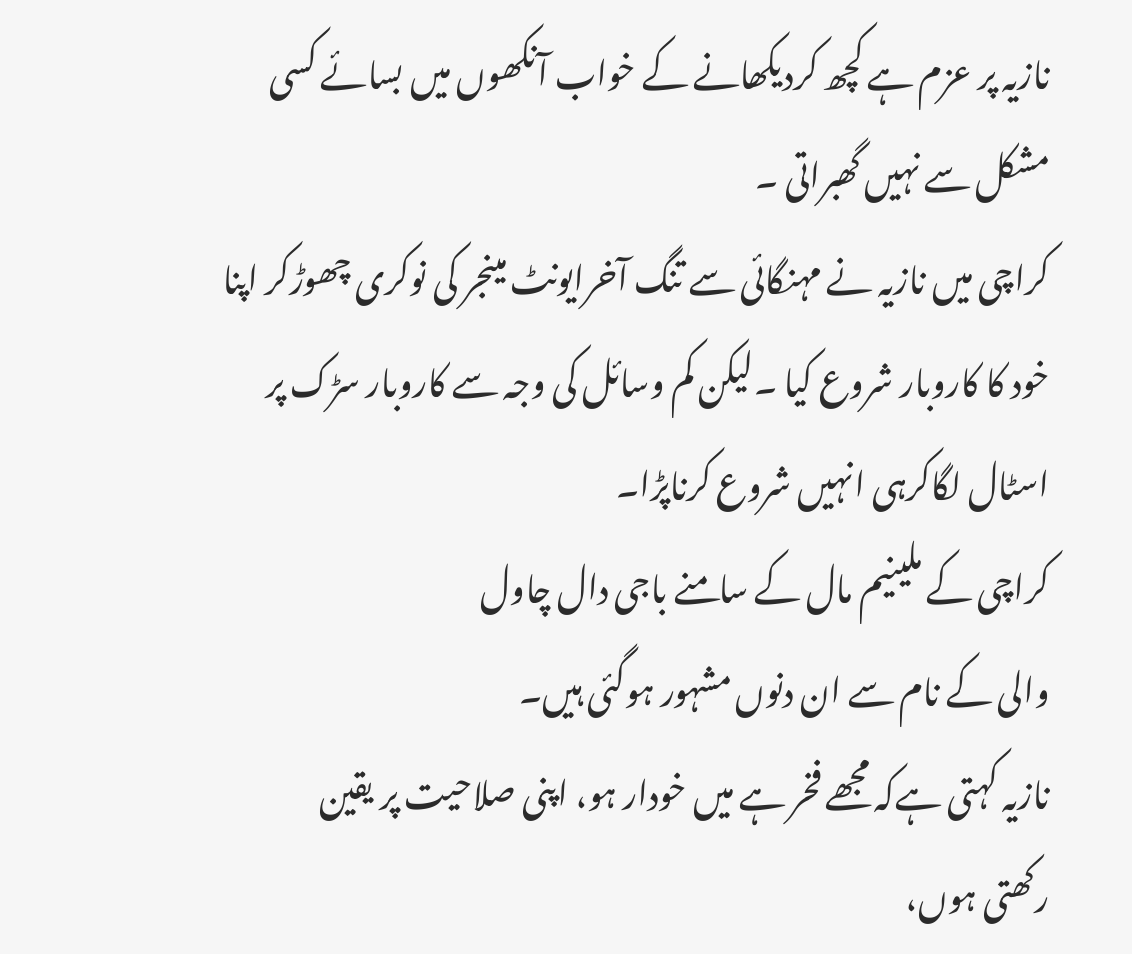نازیہ پر عزم ہے کچھ کردیکھانے کے خواب آنکھوں میں بسائے کسی مشکل سے نہیں گھبراتی ۔
کراچی میں نازیہ نے مہنگائی سے تنگ آخرایونٹ مینجر کی نوکری چھوڑکر اپنا خود کا کاروبار شروع کیا ۔لیکن کم وسائل کی وجہ سے کاروبار سڑک پر اسٹال لگاکرہی انہیں شروع کرناپڑا۔
کراچی کے ملینیم مال کے سامنے باجی دال چاول
والی کے نام سے ان دنوں مشہور ہوگئی ہیں۔
نازیہ کہتی ہےکہ مجھے فخر ہے میں خودار ہو، اپنی صلاحیت پر یقین
رکھتی ہوں،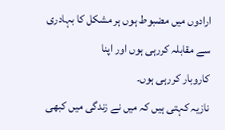ارادوں میں مضبوط ہوں ہر مشکل کا بہادری سے مقابلہ کررہی ہوں اور اپنا
کاروبار کررہی ہوں۔
نازیہ کہتی ہیں کہ میں نے زندگی میں کبھی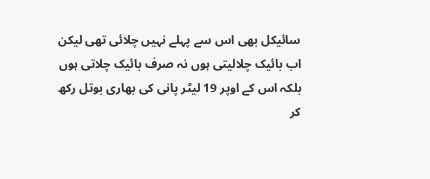سائیکل بھی اس سے پہلے نہیں چلائی تھی لیکن اب بائیک چلالیتی ہوں نہ صرف بائیک چلاتی ہوں بلکہ اس کے اوپر 19 لیٹر پانی کی بھاری بوتل رکھ کر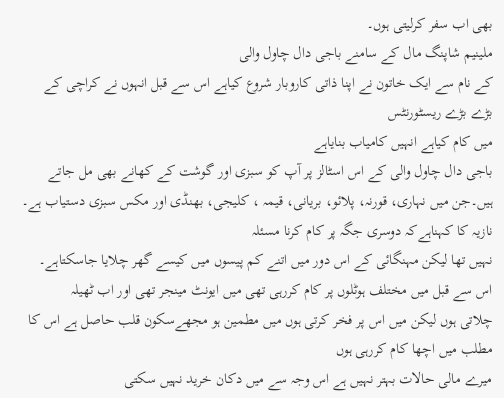بھی اب سفر کرلیتی ہوں۔
ملینیم شاپنگ مال کے سامنے باجی دال چاول والی
کے نام سے ایک خاتون نے اپنا ذاتی کاروبار شروع کیاہے اس سے قبل انہوں نے کراچی کے
بڑے بڑے ریسٹورنٹس
میں کام کیاہے انہیں کامیاب بنایاہے
باجی دال چاول والی کے اس اسٹالز پر آپ کو سبزی اور گوشت کے کھانے بھی مل جاتے ہیں۔جن میں نہاری، قورنہ، پلائو، بریانی، قیمہ ، کلیجی، بھنڈی اور مکس سبزی دستیاب ہے۔
نازیہ کا کہناہےکہ دوسری جگہ پر کام کرنا مسئلہ
نہیں تھا لیکن مہنگائی کے اس دور میں اتنے کم پیسوں میں کیسے گھر چلایا جاسکتاہے۔
اس سے قبل میں مختلف ہوٹلوں پر کام کررہی تھی میں ایونٹ مینجر تھی اور اب ٹھیلہ
چلاتی ہوں لیکن میں اس پر فخر کرتی ہوں میں مطمین ہو مجھےسکون قلب حاصل ہے اس کا مطلب میں اچھا کام کررہی ہوں
میرے مالی حالات بہتر نہیں ہے اس وجہ سے میں دکان خرید نہیں سکتی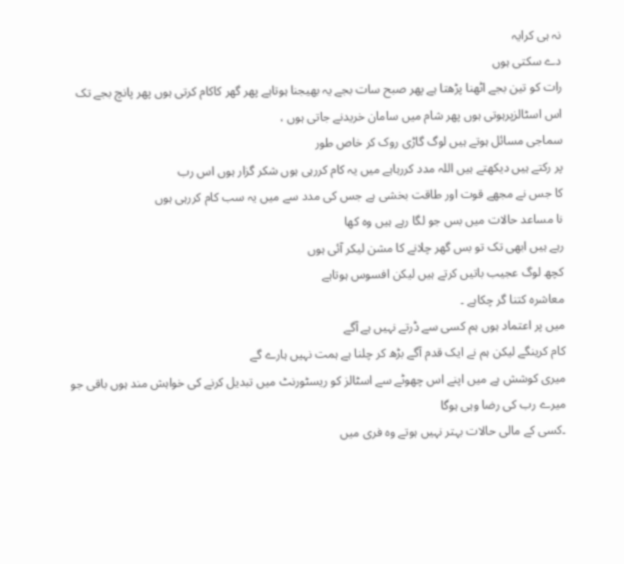نہ ہی کرایہ
دے سکتی ہوں
رات کو تین بجے اٹھنا پڑھتا ہے پھر صبح سات بجے یہ بھیجنا ہوتاہے پھر گھر کاکام کرتی ہوں پھر پانچ بجے تک اس اسٹالزپرہوتی ہوں پھر شام میں سامان خریدنے جاتی ہوں ،
سماجی مسائل ہوتے ہیں لوگ گاڑی روک کر خاص طور
پر رکتے ہیں دیکھتے ہیں اللہ مدد کررہاہے میں یہ کام کررہی ہوں شکر گزار ہوں اس رب
کا جس نے مجھے قوت اور طاقت بخشی ہے جس کی مدد سے میں یہ سب کام کررہی ہوں
نا مساعد حالات میں بس جو لگا رہے ہیں وہ کھا
رہے ہیں ابھی تک تو بس گھر چلانے کا مشن لیکر آئی ہوں
کچھ لوگ عجیب باتیں کرتے ہیں لیکن افسوس ہوتاہے
معاشرہ کتنا گر چکاہے ۔
میں پر اعتماد ہوں ہم کسی سے ڈرتے نہیں ہے آگے
کام کرینگے لیکن ہم نے ایک قدم آگے بڑھ کر چلنا ہے ہمت نہیں ہارے گے
میری کوشش ہے میں اپنے اس چھوٹے سے اسٹالز کو ریسٹورنٹ میں تبدیل کرنے کی خواہش مند ہوں باقی جو میرے رب کی رضا وہی ہوگا
۔کسی کے مالی حالات بہتر نہیں ہوتے وہ فری میں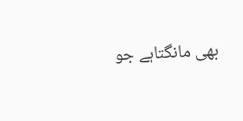بھی مانگتاہے جو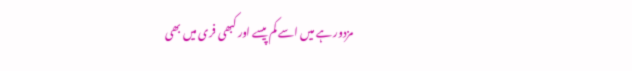مزدور ہے میں اسے کم پیسے اور کبھی فری میں بھی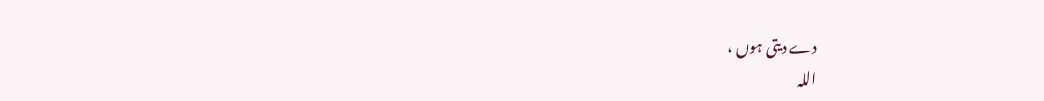دے دیتی ہوں ،
اللہ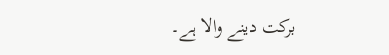برکت دینے والا ہے۔